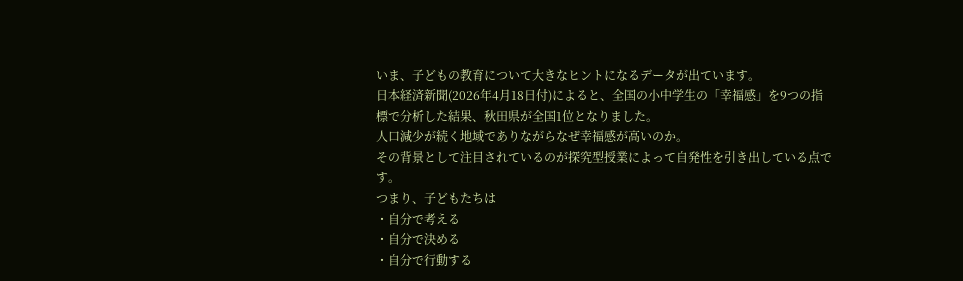いま、子どもの教育について大きなヒントになるデータが出ています。
日本経済新聞(2026年4月18日付)によると、全国の小中学生の「幸福感」を9つの指標で分析した結果、秋田県が全国1位となりました。
人口減少が続く地域でありながらなぜ幸福感が高いのか。
その背景として注目されているのが探究型授業によって自発性を引き出している点です。
つまり、子どもたちは
・自分で考える
・自分で決める
・自分で行動する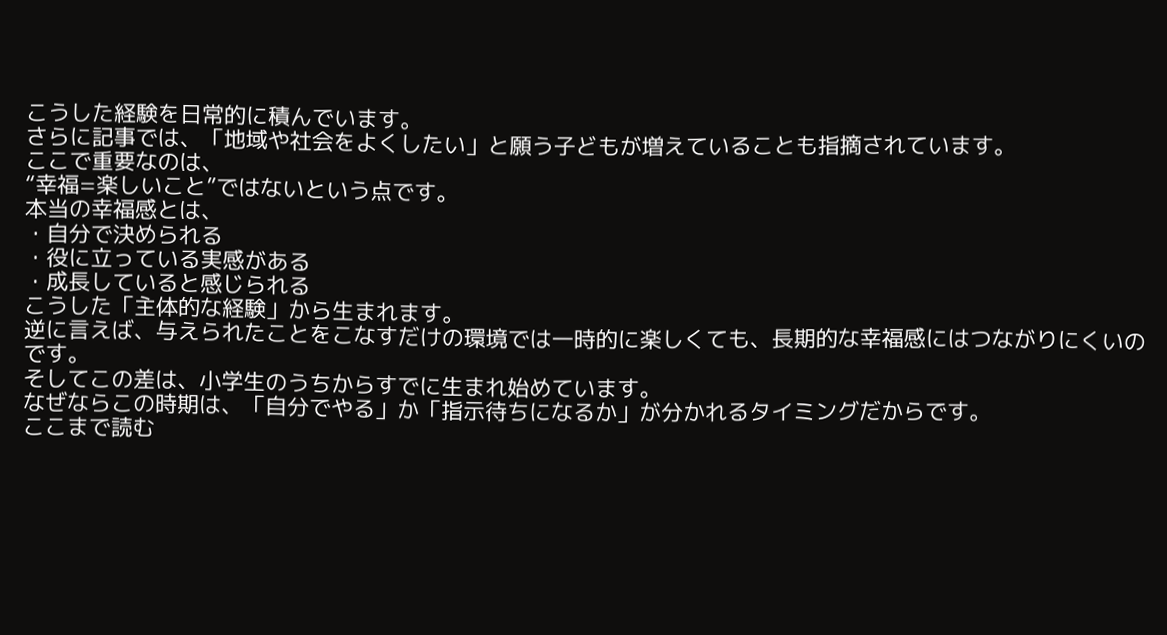こうした経験を日常的に積んでいます。
さらに記事では、「地域や社会をよくしたい」と願う子どもが増えていることも指摘されています。
ここで重要なのは、
“幸福=楽しいこと”ではないという点です。
本当の幸福感とは、
・自分で決められる
・役に立っている実感がある
・成長していると感じられる
こうした「主体的な経験」から生まれます。
逆に言えば、与えられたことをこなすだけの環境では一時的に楽しくても、長期的な幸福感にはつながりにくいのです。
そしてこの差は、小学生のうちからすでに生まれ始めています。
なぜならこの時期は、「自分でやる」か「指示待ちになるか」が分かれるタイミングだからです。
ここまで読む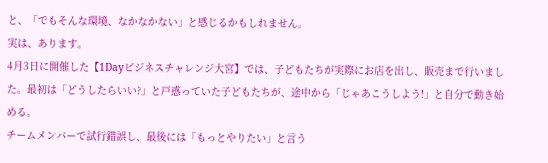と、「でもそんな環境、なかなかない」と感じるかもしれません。
実は、あります。
4月3日に開催した【1Dayビジネスチャレンジ大宮】では、子どもたちが実際にお店を出し、販売まで行いました。最初は「どうしたらいい?」と戸惑っていた子どもたちが、途中から「じゃあこうしよう!」と自分で動き始める。
チームメンバーで試行錯誤し、最後には「もっとやりたい」と言う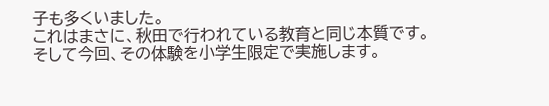子も多くいました。
これはまさに、秋田で行われている教育と同じ本質です。
そして今回、その体験を小学生限定で実施します。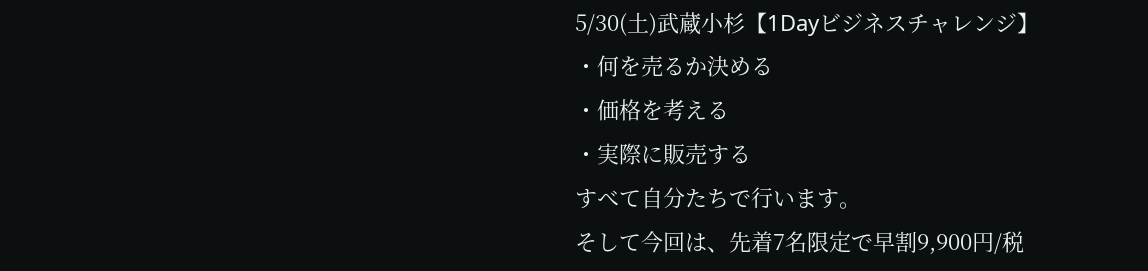5/30(土)武蔵小杉【1Dayビジネスチャレンジ】
・何を売るか決める
・価格を考える
・実際に販売する
すべて自分たちで行います。
そして今回は、先着7名限定で早割9,900円/税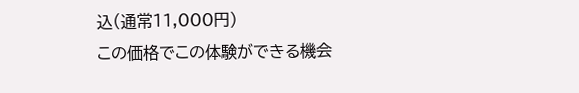込(通常11,000円)
この価格でこの体験ができる機会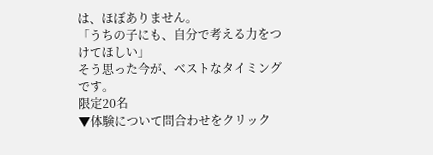は、ほぼありません。
「うちの子にも、自分で考える力をつけてほしい」
そう思った今が、ベストなタイミングです。
限定20名
▼体験について問合わせをクリック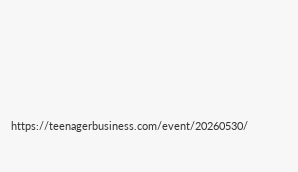https://teenagerbusiness.com/event/20260530/